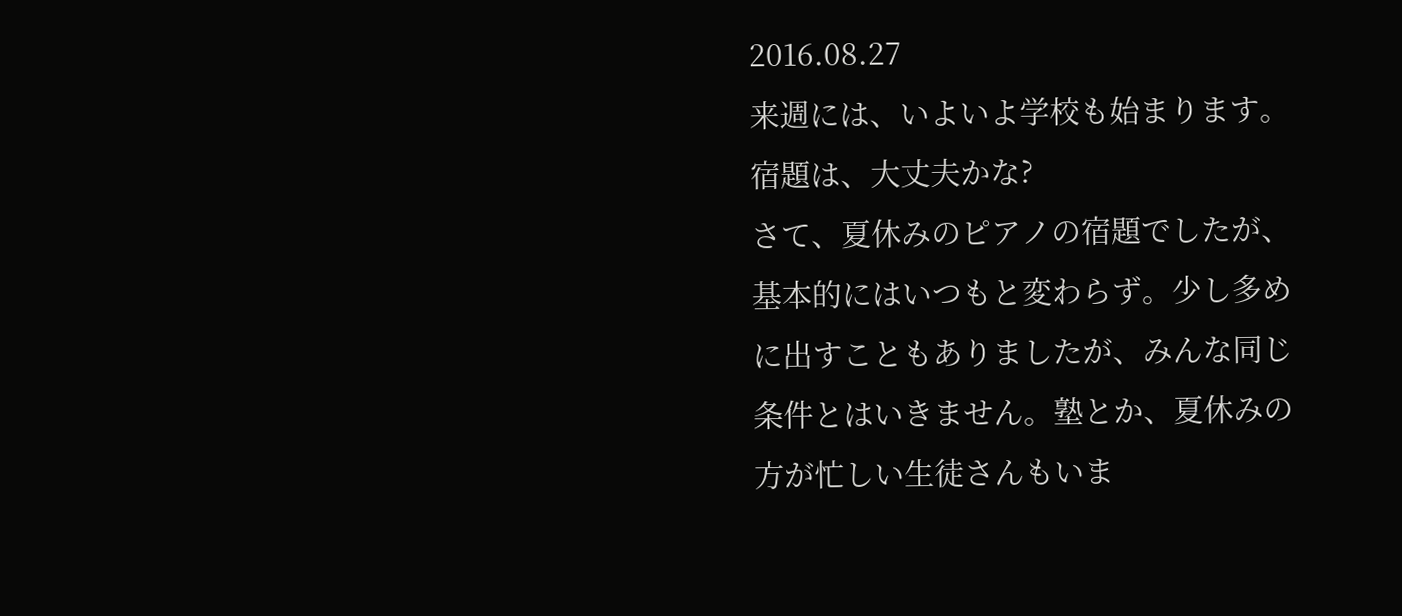2016.08.27
来週には、いよいよ学校も始まります。
宿題は、大丈夫かな?
さて、夏休みのピアノの宿題でしたが、基本的にはいつもと変わらず。少し多めに出すこともありましたが、みんな同じ条件とはいきません。塾とか、夏休みの方が忙しい生徒さんもいま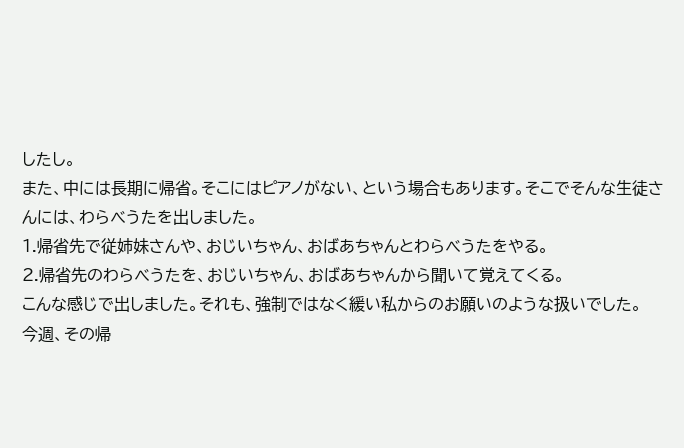したし。
また、中には長期に帰省。そこにはピアノがない、という場合もあります。そこでそんな生徒さんには、わらべうたを出しました。
1.帰省先で従姉妹さんや、おじいちゃん、おばあちゃんとわらべうたをやる。
2.帰省先のわらべうたを、おじいちゃん、おばあちゃんから聞いて覚えてくる。
こんな感じで出しました。それも、強制ではなく緩い私からのお願いのような扱いでした。
今週、その帰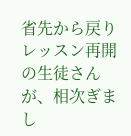省先から戻りレッスン再開の生徒さんが、相次ぎまし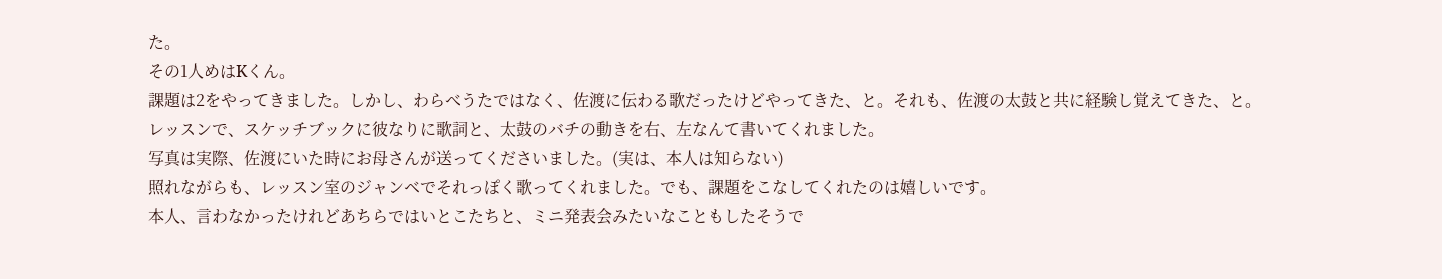た。
その1人めはKくん。
課題は2をやってきました。しかし、わらべうたではなく、佐渡に伝わる歌だったけどやってきた、と。それも、佐渡の太鼓と共に経験し覚えてきた、と。
レッスンで、スケッチブックに彼なりに歌詞と、太鼓のバチの動きを右、左なんて書いてくれました。
写真は実際、佐渡にいた時にお母さんが送ってくださいました。(実は、本人は知らない)
照れながらも、レッスン室のジャンベでそれっぽく歌ってくれました。でも、課題をこなしてくれたのは嬉しいです。
本人、言わなかったけれどあちらではいとこたちと、ミニ発表会みたいなこともしたそうで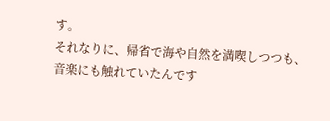す。
それなりに、帰省で海や自然を満喫しつつも、音楽にも触れていたんです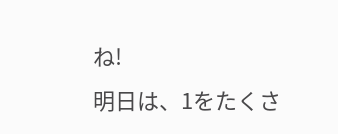ね!
明日は、1をたくさ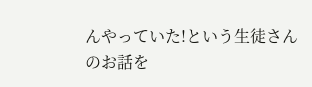んやっていた!という生徒さんのお話を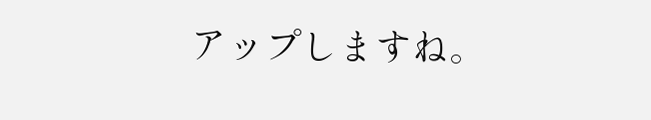アップしますね。